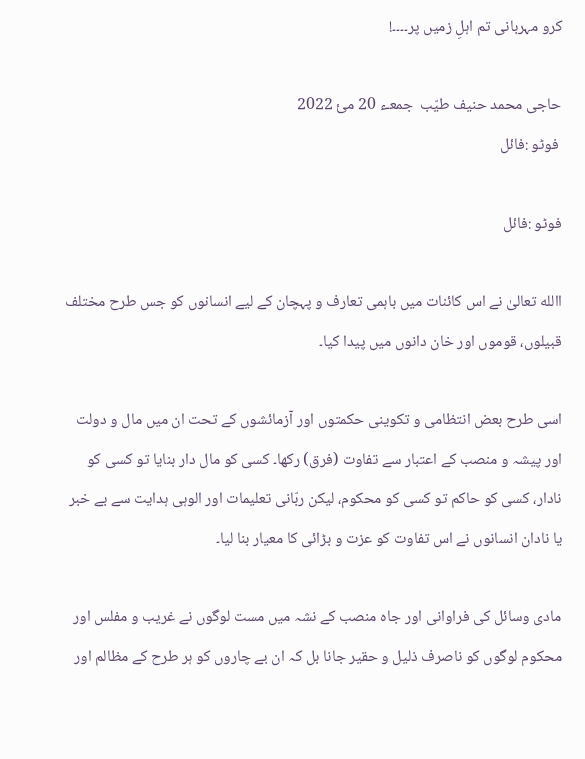کرو مہربانی تم اہلِ زمیں پر۔۔۔۔!

حاجی محمد حنیف طیّب  جمعـء 20 مئ 2022
 فوٹو :فائل

فوٹو :فائل

االله تعالیٰ نے اس کائنات میں باہمی تعارف و پہچان کے لیے انسانوں کو جس طرح مختلف قبیلوں، قوموں اور خان دانوں میں پیدا کیا۔

اسی طرح بعض انتظامی و تکوینی حکمتوں اور آزمائشوں کے تحت ان میں مال و دولت اور پیشہ و منصب کے اعتبار سے تفاوت (فرق) رکھا۔ کسی کو مال دار بنایا تو کسی کو نادار، کسی کو حاکم تو کسی کو محکوم، لیکن ربّانی تعلیمات اور الوہی ہدایت سے بے خبر یا نادان انسانوں نے اس تفاوت کو عزت و بڑائی کا معیار بنا لیا۔

مادی وسائل کی فراوانی اور جاہ منصب کے نشہ میں مست لوگوں نے غریب و مفلس اور محکوم لوگوں کو ناصرف ذلیل و حقیر جانا بل کہ ان بے چاروں کو ہر طرح کے مظالم اور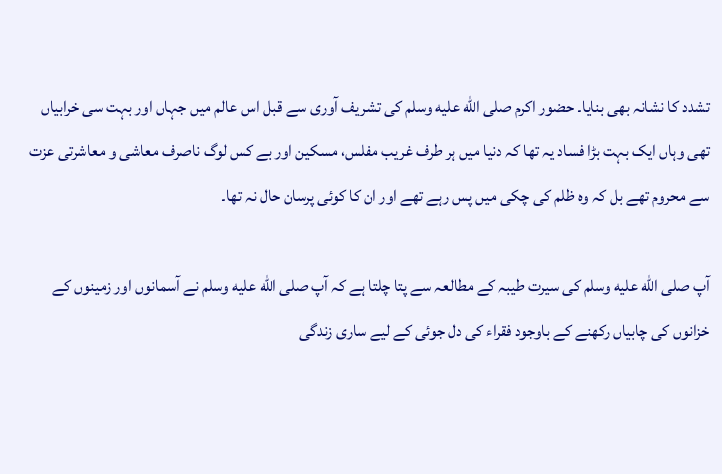تشدد کا نشانہ بھی بنایا۔ حضور اکرم صلى الله عليه وسلم کی تشریف آوری سے قبل اس عالم میں جہاں اور بہت سی خرابیاں تھی وہاں ایک بہت بڑا فساد یہ تھا کہ دنیا میں ہر طرف غریب مفلس، مسکین اور بے کس لوگ ناصرف معاشی و معاشرتی عزت سے محروم تھے بل کہ وہ ظلم کی چکی میں پس رہے تھے اور ان کا کوئی پرسان حال نہ تھا۔

آپ صلى الله عليه وسلم کی سیرت طیبہ کے مطالعہ سے پتا چلتا ہے کہ آپ صلى الله عليه وسلم نے آسمانوں اور زمینوں کے خزانوں کی چابیاں رکھنے کے باوجود فقراء کی دل جوئی کے لیے ساری زندگی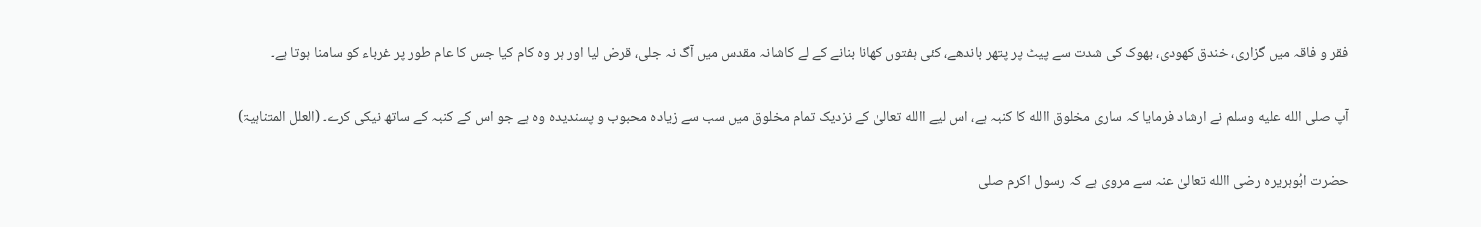فقر و فاقہ میں گزاری، خندق کھودی، بھوک کی شدت سے پیٹ پر پتھر باندھے، کئی ہفتوں کھانا بنانے کے لے کاشانہ مقدس میں آگ نہ جلی، قرض لیا اور ہر وہ کام کیا جس کا عام طور پر غرباء کو سامنا ہوتا ہے۔

آپ صلى الله عليه وسلم نے ارشاد فرمایا کہ ساری مخلوق االله کا کنبہ ہے، اس لیے االله تعالیٰ کے نزدیک تمام مخلوق میں سب سے زیادہ محبوب و پسندیدہ وہ ہے جو اس کے کنبہ کے ساتھ نیکی کرے۔ (العلل المتناہیۃ)

حضرت ابُوہریرہ رضی االله تعالیٰ عنہ سے مروی ہے کہ رسول اکرم صلى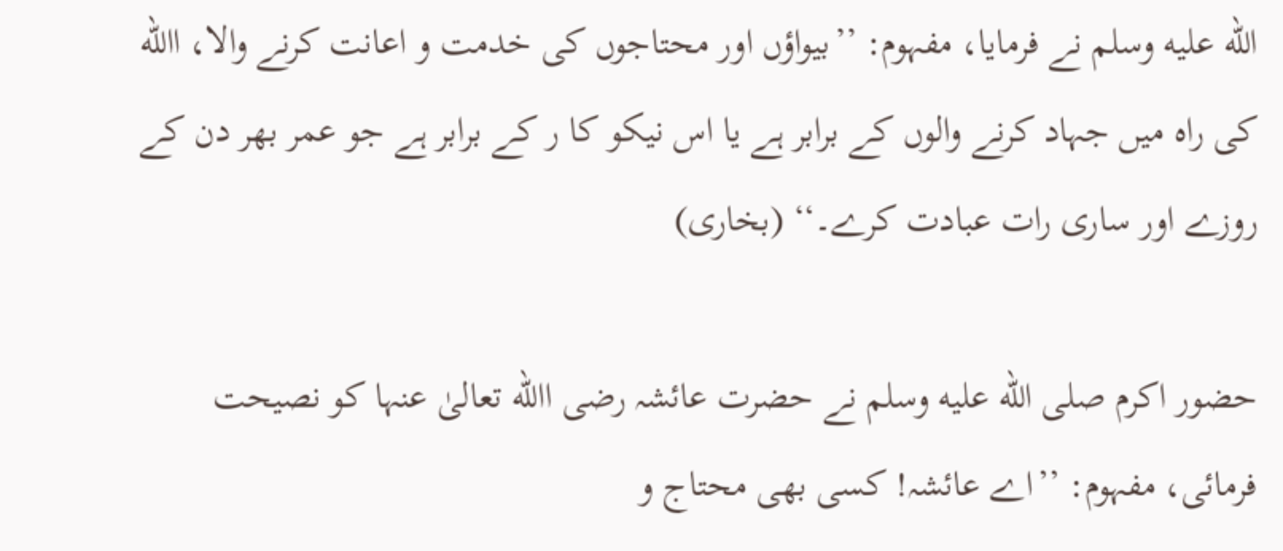الله عليه وسلم نے فرمایا، مفہوم: ’’بیواؤں اور محتاجوں کی خدمت و اعانت کرنے والا، االله کی راہ میں جہاد کرنے والوں کے برابر ہے یا اس نیکو کا ر کے برابر ہے جو عمر بھر دن کے روزے اور ساری رات عبادت کرے۔‘‘ (بخاری)

حضور اکرم صلى الله عليه وسلم نے حضرت عائشہ رضی االله تعالیٰ عنہا کو نصیحت فرمائی، مفہوم: ’’اے عائشہ! کسی بھی محتاج و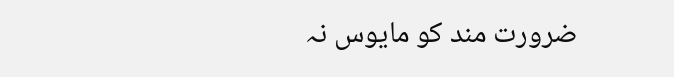ضرورت مند کو مایوس نہ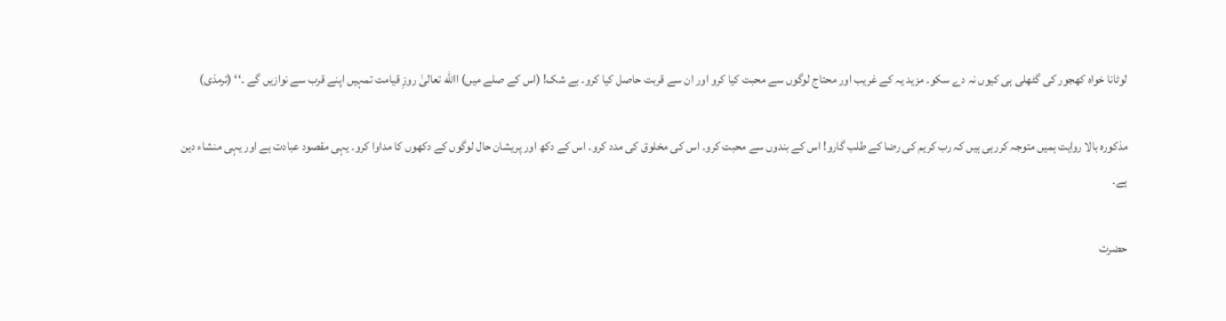لوٹانا خواہ کھجور کی گٹھلی ہی کیوں نہ دے سکو۔ مزید یہ کے غریب اور محتاج لوگوں سے محبت کیا کرو اور ان سے قربت حاصل کیا کرو۔ بے شک! (اس کے صلے میں) االله تعالیٰ روزِ قیامت تمہیں اپنے قرب سے نوازیں گے ۔‘‘ (ترمذی)

مذکورہ بالا روایت ہمیں متوجہ کررہی ہیں کہ رب کریم کی رضا کے طلب گارو! اس کے بندوں سے محبت کرو۔ اس کی مخلوق کی مدد کرو۔ اس کے دکھ اور پریشان حال لوگوں کے دکھوں کا مداوا کرو۔ یہی مقصود عبادت ہے اور یہی منشاء دین ہے۔

حضرت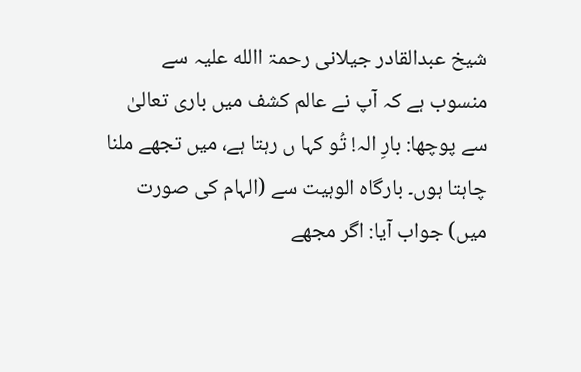شیخ عبدالقادر جیلانی رحمۃ االله علیہ سے منسوب ہے کہ آپ نے عالم کشف میں باری تعالیٰ سے پوچھا: بارِ الہ! تُو کہا ں رہتا ہے، میں تجھے ملنا چاہتا ہوں۔ بارگاہ الوہیت سے (الہام کی صورت میں) جواب آیا: اگر مجھے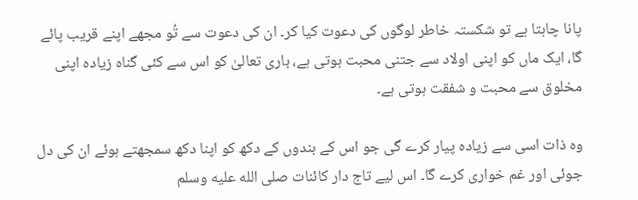پانا چاہتا ہے تو شکستہ خاطر لوگوں کی دعوت کیا کر۔ ان کی دعوت سے تُو مجھے اپنے قریب پائے گا، ایک ماں کو اپنی اولاد سے جتنی محبت ہوتی ہے، باری تعالیٰ کو اس سے کئی گناہ زیادہ اپنی مخلوق سے محبت و شفقت ہوتی ہے۔

وہ ذات اسی سے زیادہ پیار کرے گی جو اس کے بندوں کے دکھ کو اپنا دکھ سمجھتے ہوئے ان کی دل جوئی اور غم خواری کرے گا۔ اس لیے تاج دار کائنات صلى الله عليه وسلم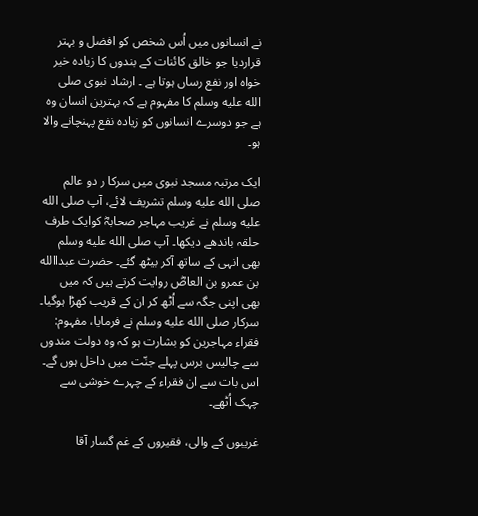نے انسانوں میں اُس شخص کو افضل و بہتر قراردیا جو خالق کائنات کے بندوں کا زیادہ خیر خواہ اور نفع رساں ہوتا ہے ۔ ارشاد نبوی صلى الله عليه وسلم کا مفہوم ہے کہ بہترین انسان وہ ہے جو دوسرے انسانوں کو زیادہ نفع پہنچانے والا ہو۔

ایک مرتبہ مسجد نبوی میں سرکا ر دو عالم صلى الله عليه وسلم تشریف لائے، آپ صلى الله عليه وسلم نے غریب مہاجر صحابہؓ کوایک طرف حلقہ باندھے دیکھا۔ آپ صلى الله عليه وسلم بھی انہی کے ساتھ آکر بیٹھ گئے۔ حضرت عبداالله بن عمرو بن العاصؓ روایت کرتے ہیں کہ میں بھی اپنی جگہ سے اُٹھ کر ان کے قریب کھڑا ہوگیا۔ سرکار صلى الله عليه وسلم نے فرمایا، مفہوم: فقراء مہاجرین کو بشارت ہو کہ وہ دولت مندوں سے چالیس برس پہلے جنّت میں داخل ہوں گے۔ اس بات سے ان فقراء کے چہرے خوشی سے چہک اُٹھے۔

غریبوں کے والی، فقیروں کے غم گسار آقا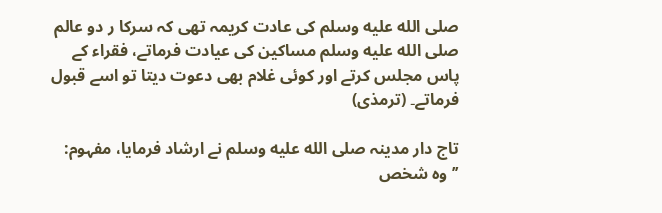صلى الله عليه وسلم کی عادت کریمہ تھی کہ سرکا ر دو عالم صلى الله عليه وسلم مساکین کی عیادت فرماتے، فقراء کے پاس مجلس کرتے اور کوئی غلام بھی دعوت دیتا تو اسے قبول فرماتے۔ (ترمذی)

تاج دار مدینہ صلى الله عليه وسلم نے ارشاد فرمایا، مفہوم: ’’وہ شخص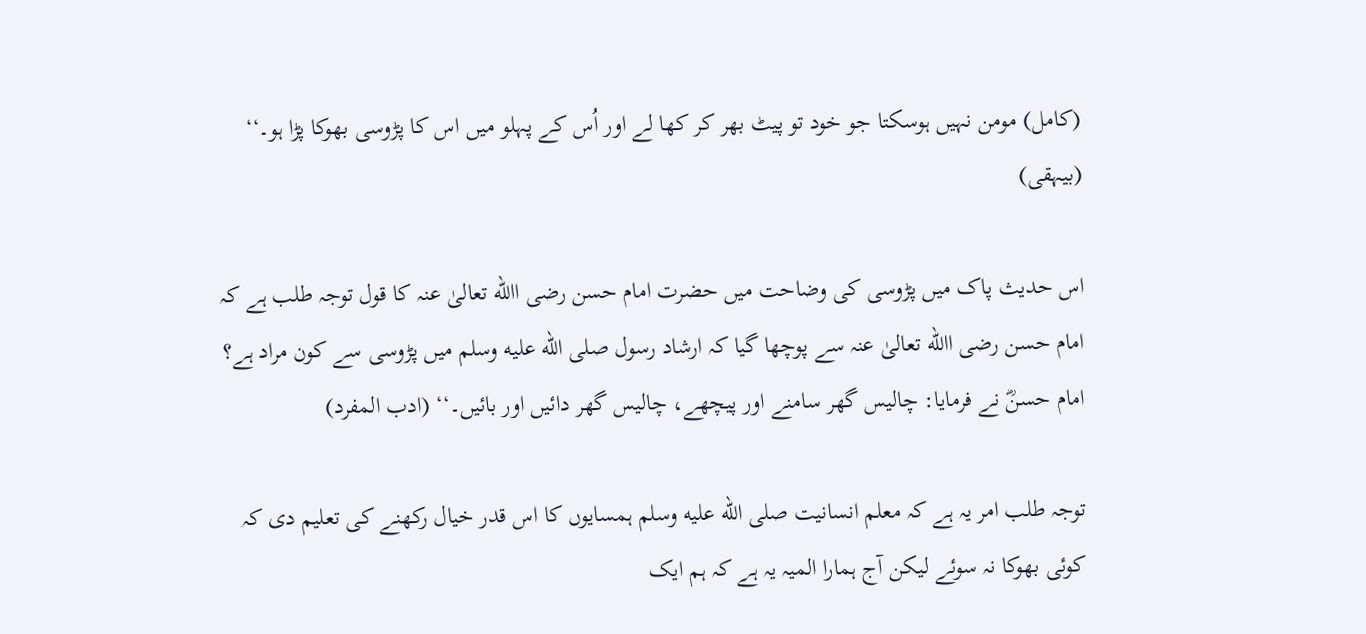(کامل) مومن نہیں ہوسکتا جو خود تو پیٹ بھر کر کھا لے اور اُس کے پہلو میں اس کا پڑوسی بھوکا پڑا ہو۔‘‘ (بیہقی)

اس حدیث پاک میں پڑوسی کی وضاحت میں حضرت امام حسن رضی االله تعالیٰ عنہ کا قول توجہ طلب ہے کہ امام حسن رضی االله تعالیٰ عنہ سے پوچھا گیا کہ ارشاد رسول صلى الله عليه وسلم میں پڑوسی سے کون مراد ہے؟ امام حسنؓ نے فرمایا: چالیس گھر سامنے اور پیچھے، چالیس گھر دائیں اور بائیں۔‘‘ (ادب المفرد)

توجہ طلب امر یہ ہے کہ معلم انسانیت صلى الله عليه وسلم ہمسایوں کا اس قدر خیال رکھنے کی تعلیم دی کہ کوئی بھوکا نہ سوئے لیکن آج ہمارا المیہ یہ ہے کہ ہم ایک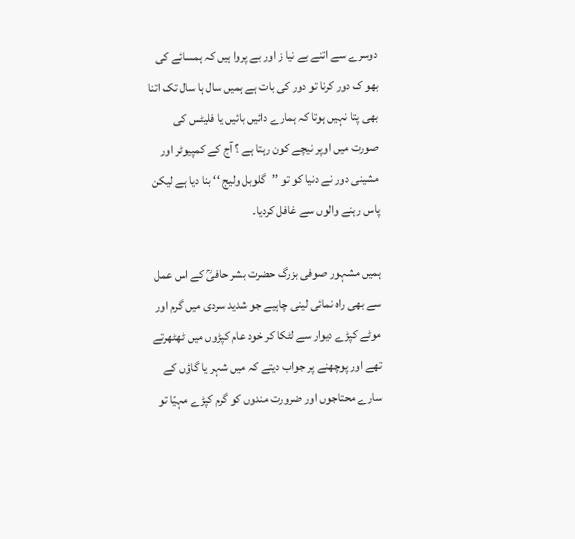دوسرے سے اتنے بے نیا ز اور بے پروا ہیں کہ ہمسائے کی بھو ک دور کرنا تو دور کی بات ہے ہمیں سال ہا سال تک اتنا بھی پتا نہیں ہوتا کہ ہمارے دائیں بائیں یا فلیٹس کی صورت میں اوپر نیچے کون رہتا ہے ؟ آج کے کمپیوٹر اور مشینی دور نے دنیا کو تو ’’گلوبل ولیج ‘‘ بنا دیا ہے لیکن پاس رہنے والوں سے غافل کردیا۔

ہمیں مشہور صوفی بزرگ حضرت بشر حافیؒ کے اس عمل سے بھی راہ نمائی لینی چاہیے جو شدید سردی میں گرم اور موٹے کپڑے دیوار سے لٹکا کر خود عام کپڑوں میں ٹھٹھرتے تھے اور پوچھنے پر جواب دیتے کہ میں شہر یا گاؤں کے سارے محتاجوں اور ضرورت مندوں کو گرم کپڑے مہیّا تو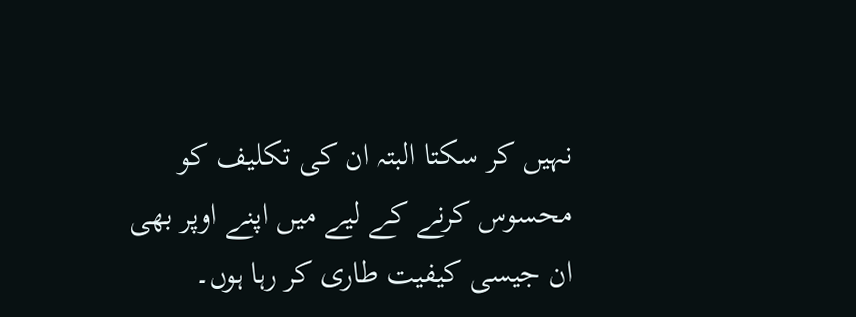نہیں کر سکتا البتہ ان کی تکلیف کو محسوس کرنے کے لیے میں اپنے اوپر بھی ان جیسی کیفیت طاری کر رہا ہوں۔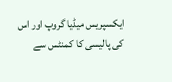ایکسپریس میڈیا گروپ اور اس کی پالیسی کا کمنٹس سے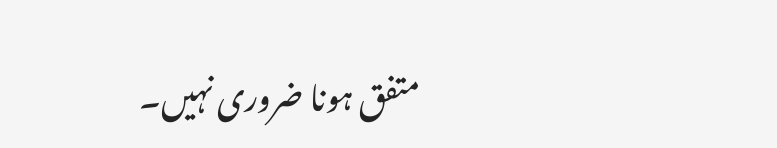متفق ہونا ضروری نہیں۔